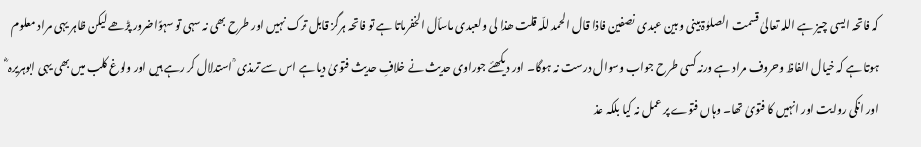کہ فاتحہ ایسی چیز ہے اللہ تعالیٰ قسمت الصلوٰۃ بینی وبین عبدی نصفین فاذا قال الحمد للّہ قلت ھذا لی ولعبدی ماسأل الخفرماتا ہے تو فاتحہ ہرگز قابل ترک نہیں اور طرح بھی نہ سہی تو سہوًاضرور پڑھے لیکن ظاہر یہی مراد معلوم ہوتا ہے کہ خیال الفاظ وحروف مراد ہے ورنہ کسی طرح جواب وسوال درست نہ ہوگا۔ اور دیکھئے جوراوی حدیث نے خلافِ حدیث فتویٰ دیا ہے اس سے ترمذی ؒ استدلال کر رہے ہیں اور ولوغ کلب میں بھی یہی ابوہریرہ ؓ اور انکی روایت اور انہیں کا فتویٰ تھا۔ وہاں فتوے پر عمل نہ کیا بلکہ عذ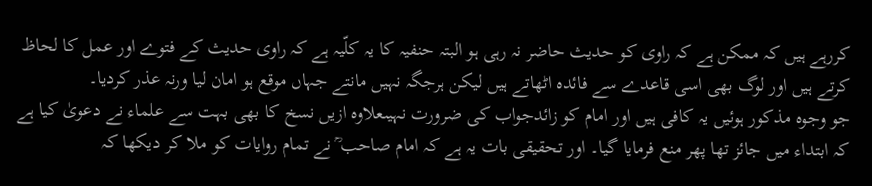کررہے ہیں کہ ممکن ہے کہ راوی کو حدیث حاضر نہ رہی ہو البتہ حنفیہ کا یہ کلّیہ ہے کہ راوی حدیث کے فتوے اور عمل کا لحاظ کرتے ہیں اور لوگ بھی اسی قاعدے سے فائدہ اٹھاتے ہیں لیکن ہرجگہ نہیں مانتے جہاں موقع ہو امان لیا ورنہ عذر کردیا۔
جو وجوہ مذکور ہوئیں یہ کافی ہیں اور امام کو زائدجواب کی ضرورت نہیںعلاوہ ازیں نسخ کا بھی بہت سے علماء نے دعویٰ کیا ہے کہ ابتداء میں جائز تھا پھر منع فرمایا گیا۔ اور تحقیقی بات یہ ہے کہ امام صاحب ؒ نے تمام روایات کو ملا کر دیکھا کہ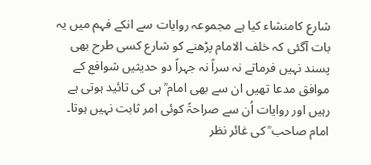شارع کامنشاء کیا ہے مجموعہ روایات سے انکے فہم میں یہ بات آگئی کہ خلف الامام پڑھنے کو شارع کسی طرح بھی پسند نہیں فرماتے نہ سراً نہ جہراً دو حدیثیں شوافع کے موافق مدعا تھیں ان سے بھی امام ؒ ہی کی تائید ہوتی ہے رہیں اور روایات اُن سے صراحۃً کوئی امر ثابت نہیں ہوتا۔ امام صاحب ؒ کی غائر نظر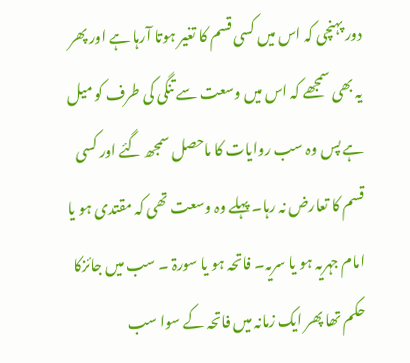دور پہنچی کہ اس میں کسی قسم کا تغیر ہوتا آرہا ہے اور پھر یہ بھی سمجھے کہ اس میں وسعت سے تنگی کی طرف کو میل ہے پس وہ سب روایات کا ماحصل سمجھ گئے اور کسی قسم کا تعارض نہ رہا۔ پہلے وہ وسعت تھی کہ مقتدی ہو یا امام جہریہ ہو یا سریہ۔ فاتحہ ہو یا سورۃ ۔ سب میں جائزکا حکم تھا پھر ایک زمانہ میں فاتحہ کے سوا سب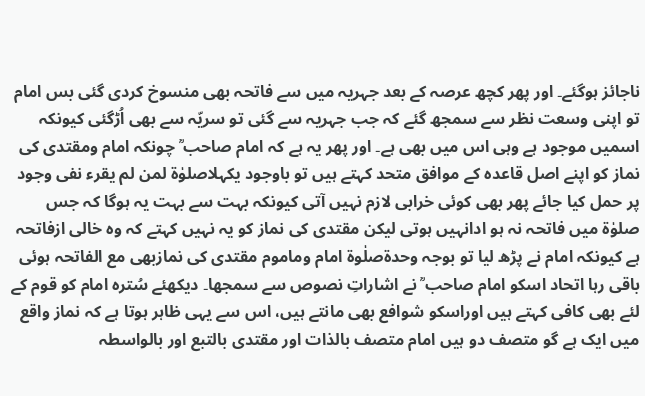ناجائز ہوگئے۔ اور پھر کچھ عرصہ کے بعد جہریہ میں سے فاتحہ بھی منسوخ کردی گئی بس امام تو اپنی وسعت نظر سے سمجھ گئے کہ جب جہریہ سے گئی تو سریّہ سے بھی اُڑگئی کیونکہ اسمیں موجود ہے وہی اس میں بھی ہے۔ اور پھر یہ ہے کہ امام صاحب ؒ چونکہ امام ومقتدی کی نماز کو اپنے اصل قاعدہ کے موافق متحد کہتے ہیں تو باوجود یکہلاصلوٰۃ لمن لم یقرء نفی وجود پر حمل کیا جائے پھر بھی کوئی خرابی لازم نہیں آتی کیونکہ بہت سے بہت یہ ہوگا کہ جس صلوٰۃ میں فاتحہ نہ ہو ادانہیں ہوتی لیکن مقتدی کی نماز کو یہ نہیں کہتے کہ وہ خالی ازفاتحہ ہے کیونکہ امام نے پڑھ لیا تو بوجہ وحدۃصلٰوۃ امام وماموم مقتدی کی نمازبھی مع الفاتحہ ہوئی باقی رہا اتحاد اسکو امام صاحب ؒ نے اشاراتِ نصوص سے سمجھا۔ دیکھئے سُترہ امام کو قوم کے لئے بھی کافی کہتے ہیں اوراسکو شوافع بھی مانتے ہیں، اس سے یہی ظاہر ہوتا ہے کہ نماز واقع میں ایک ہے گو متصف دو ہیں امام متصف بالذات اور مقتدی بالتبع اور بالواسطہ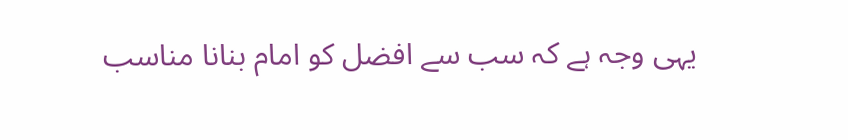یہی وجہ ہے کہ سب سے افضل کو امام بنانا مناسب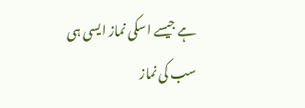ہے جیسے اسکی نماز ایسی ہی سب کی نماز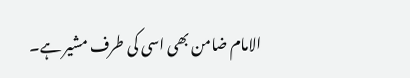الامام ضامن بھی اسی کی طرف مشیر ہے۔